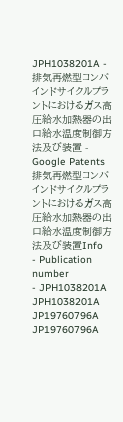JPH1038201A - 排気再燃型コンバインドサイクルプラントにおけるガス高圧給水加熱器の出口給水温度制御方法及び装置 - Google Patents
排気再燃型コンバインドサイクルプラントにおけるガス高圧給水加熱器の出口給水温度制御方法及び装置Info
- Publication number
- JPH1038201A JPH1038201A JP19760796A JP19760796A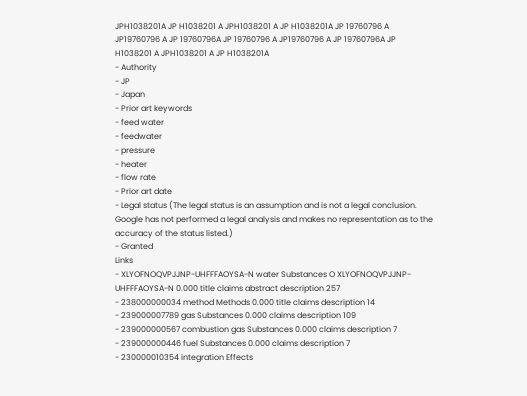JPH1038201A JP H1038201 A JPH1038201 A JP H1038201A JP 19760796 A JP19760796 A JP 19760796A JP 19760796 A JP19760796 A JP 19760796A JP H1038201 A JPH1038201 A JP H1038201A
- Authority
- JP
- Japan
- Prior art keywords
- feed water
- feedwater
- pressure
- heater
- flow rate
- Prior art date
- Legal status (The legal status is an assumption and is not a legal conclusion. Google has not performed a legal analysis and makes no representation as to the accuracy of the status listed.)
- Granted
Links
- XLYOFNOQVPJJNP-UHFFFAOYSA-N water Substances O XLYOFNOQVPJJNP-UHFFFAOYSA-N 0.000 title claims abstract description 257
- 238000000034 method Methods 0.000 title claims description 14
- 239000007789 gas Substances 0.000 claims description 109
- 239000000567 combustion gas Substances 0.000 claims description 7
- 239000000446 fuel Substances 0.000 claims description 7
- 230000010354 integration Effects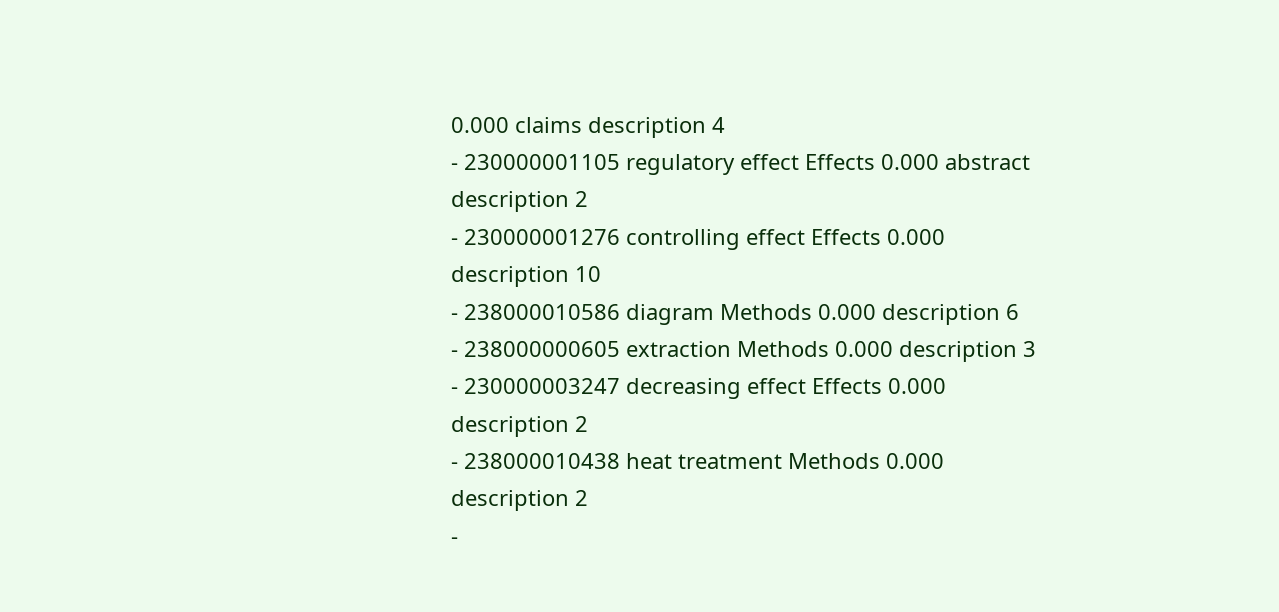0.000 claims description 4
- 230000001105 regulatory effect Effects 0.000 abstract description 2
- 230000001276 controlling effect Effects 0.000 description 10
- 238000010586 diagram Methods 0.000 description 6
- 238000000605 extraction Methods 0.000 description 3
- 230000003247 decreasing effect Effects 0.000 description 2
- 238000010438 heat treatment Methods 0.000 description 2
-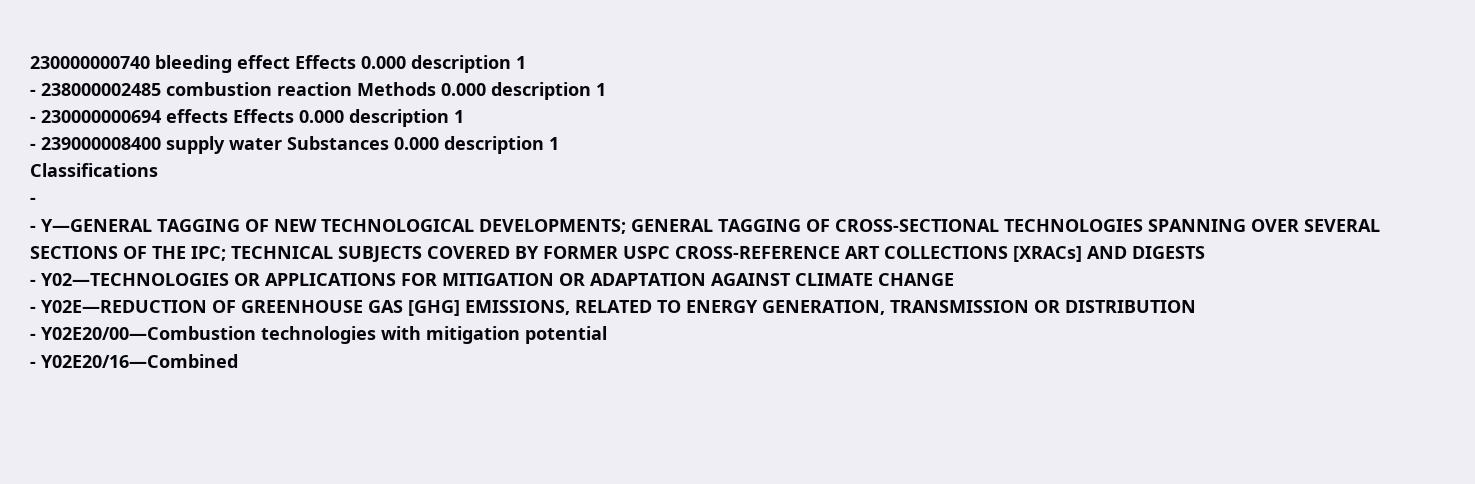230000000740 bleeding effect Effects 0.000 description 1
- 238000002485 combustion reaction Methods 0.000 description 1
- 230000000694 effects Effects 0.000 description 1
- 239000008400 supply water Substances 0.000 description 1
Classifications
-
- Y—GENERAL TAGGING OF NEW TECHNOLOGICAL DEVELOPMENTS; GENERAL TAGGING OF CROSS-SECTIONAL TECHNOLOGIES SPANNING OVER SEVERAL SECTIONS OF THE IPC; TECHNICAL SUBJECTS COVERED BY FORMER USPC CROSS-REFERENCE ART COLLECTIONS [XRACs] AND DIGESTS
- Y02—TECHNOLOGIES OR APPLICATIONS FOR MITIGATION OR ADAPTATION AGAINST CLIMATE CHANGE
- Y02E—REDUCTION OF GREENHOUSE GAS [GHG] EMISSIONS, RELATED TO ENERGY GENERATION, TRANSMISSION OR DISTRIBUTION
- Y02E20/00—Combustion technologies with mitigation potential
- Y02E20/16—Combined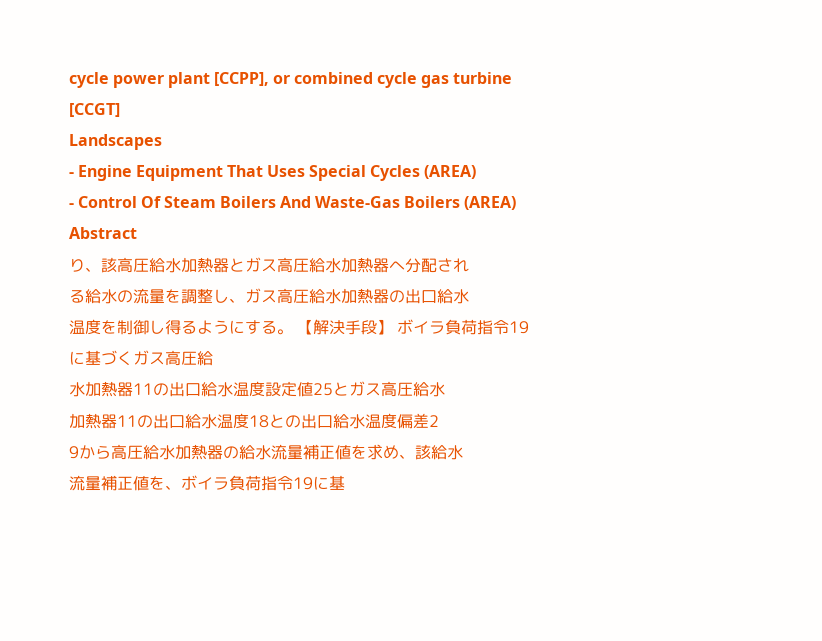cycle power plant [CCPP], or combined cycle gas turbine [CCGT]
Landscapes
- Engine Equipment That Uses Special Cycles (AREA)
- Control Of Steam Boilers And Waste-Gas Boilers (AREA)
Abstract
り、該高圧給水加熱器とガス高圧給水加熱器へ分配され
る給水の流量を調整し、ガス高圧給水加熱器の出口給水
温度を制御し得るようにする。 【解決手段】 ボイラ負荷指令19に基づくガス高圧給
水加熱器11の出口給水温度設定値25とガス高圧給水
加熱器11の出口給水温度18との出口給水温度偏差2
9から高圧給水加熱器の給水流量補正値を求め、該給水
流量補正値を、ボイラ負荷指令19に基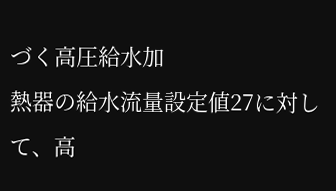づく高圧給水加
熱器の給水流量設定値27に対して、高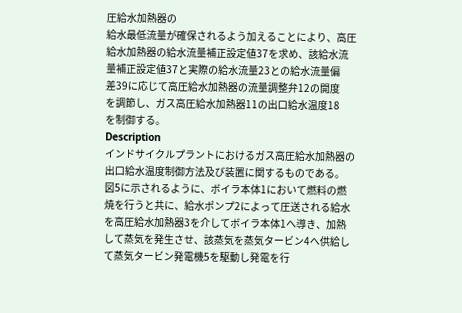圧給水加熱器の
給水最低流量が確保されるよう加えることにより、高圧
給水加熱器の給水流量補正設定値37を求め、該給水流
量補正設定値37と実際の給水流量23との給水流量偏
差39に応じて高圧給水加熱器の流量調整弁12の開度
を調節し、ガス高圧給水加熱器11の出口給水温度18
を制御する。
Description
インドサイクルプラントにおけるガス高圧給水加熱器の
出口給水温度制御方法及び装置に関するものである。
図5に示されるように、ボイラ本体1において燃料の燃
焼を行うと共に、給水ポンプ2によって圧送される給水
を高圧給水加熱器3を介してボイラ本体1へ導き、加熱
して蒸気を発生させ、該蒸気を蒸気タービン4へ供給し
て蒸気タービン発電機5を駆動し発電を行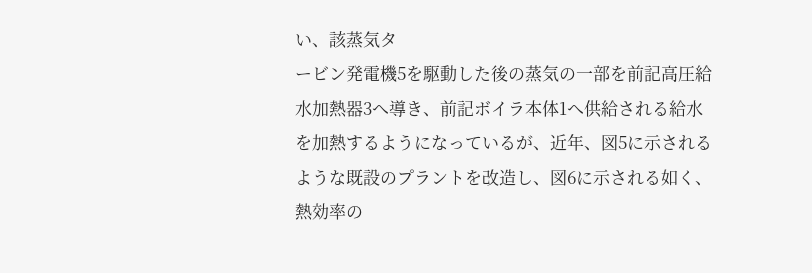い、該蒸気タ
ービン発電機5を駆動した後の蒸気の一部を前記高圧給
水加熱器3へ導き、前記ボイラ本体1へ供給される給水
を加熱するようになっているが、近年、図5に示される
ような既設のプラントを改造し、図6に示される如く、
熱効率の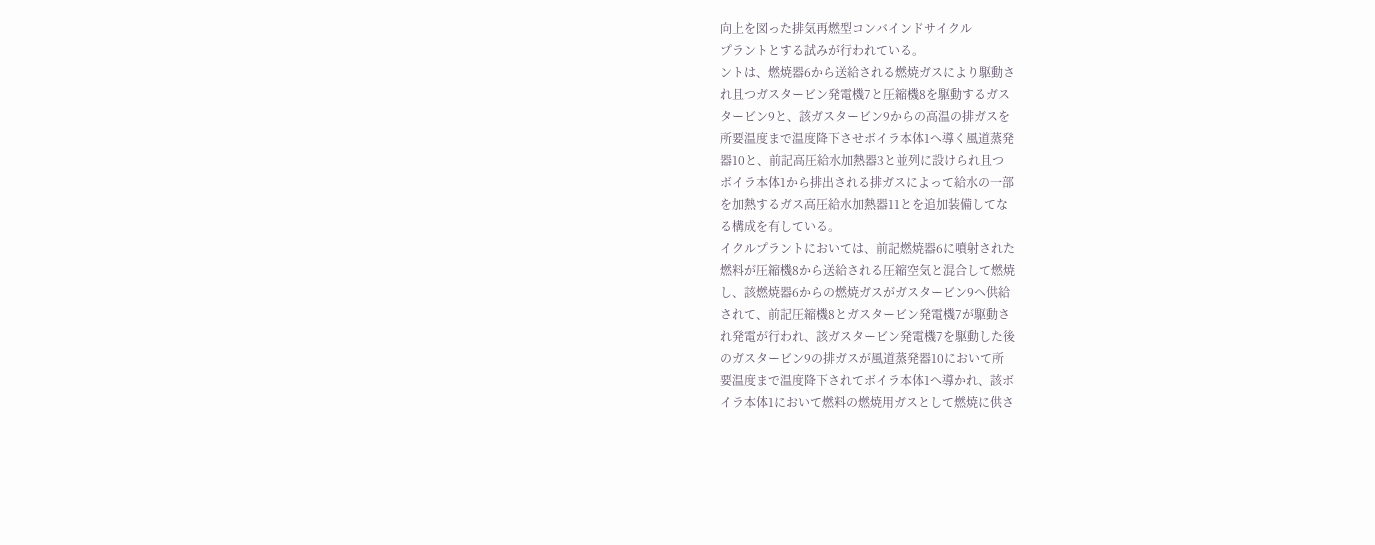向上を図った排気再燃型コンバインドサイクル
プラントとする試みが行われている。
ントは、燃焼器6から送給される燃焼ガスにより駆動さ
れ且つガスタービン発電機7と圧縮機8を駆動するガス
タービン9と、該ガスタービン9からの高温の排ガスを
所要温度まで温度降下させボイラ本体1へ導く風道蒸発
器10と、前記高圧給水加熱器3と並列に設けられ且つ
ボイラ本体1から排出される排ガスによって給水の一部
を加熱するガス高圧給水加熱器11とを追加装備してな
る構成を有している。
イクルプラントにおいては、前記燃焼器6に噴射された
燃料が圧縮機8から送給される圧縮空気と混合して燃焼
し、該燃焼器6からの燃焼ガスがガスタービン9へ供給
されて、前記圧縮機8とガスタービン発電機7が駆動さ
れ発電が行われ、該ガスタービン発電機7を駆動した後
のガスタービン9の排ガスが風道蒸発器10において所
要温度まで温度降下されてボイラ本体1へ導かれ、該ボ
イラ本体1において燃料の燃焼用ガスとして燃焼に供さ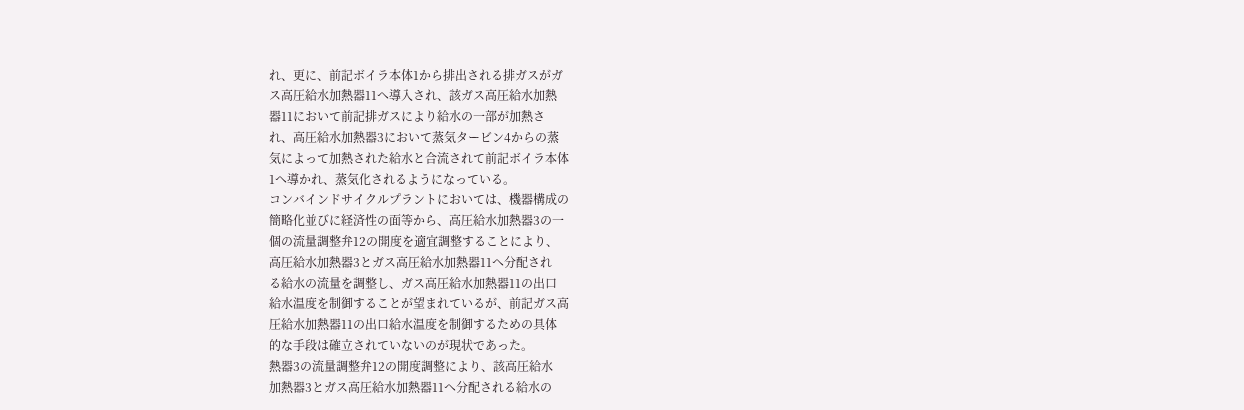れ、更に、前記ボイラ本体1から排出される排ガスがガ
ス高圧給水加熱器11へ導入され、該ガス高圧給水加熱
器11において前記排ガスにより給水の一部が加熱さ
れ、高圧給水加熱器3において蒸気タービン4からの蒸
気によって加熱された給水と合流されて前記ボイラ本体
1へ導かれ、蒸気化されるようになっている。
コンバインドサイクルプラントにおいては、機器構成の
簡略化並びに経済性の面等から、高圧給水加熱器3の一
個の流量調整弁12の開度を適宜調整することにより、
高圧給水加熱器3とガス高圧給水加熱器11へ分配され
る給水の流量を調整し、ガス高圧給水加熱器11の出口
給水温度を制御することが望まれているが、前記ガス高
圧給水加熱器11の出口給水温度を制御するための具体
的な手段は確立されていないのが現状であった。
熱器3の流量調整弁12の開度調整により、該高圧給水
加熱器3とガス高圧給水加熱器11へ分配される給水の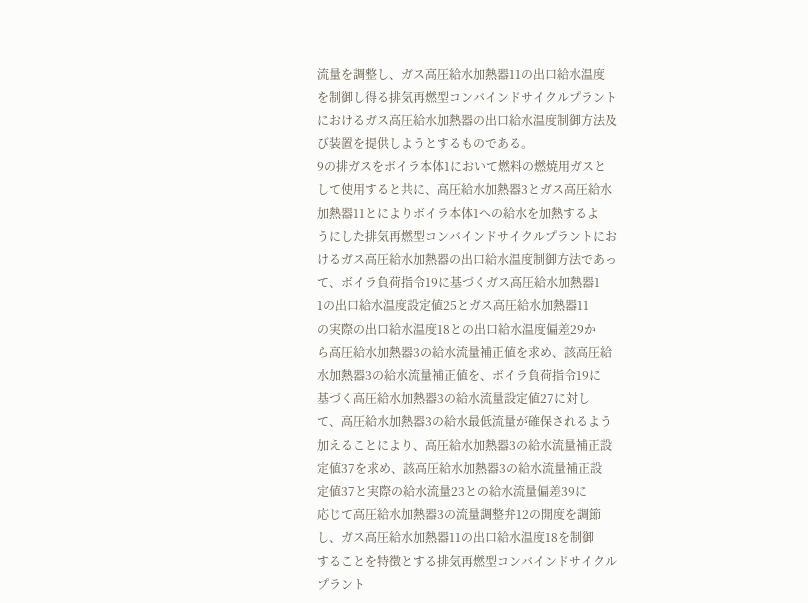流量を調整し、ガス高圧給水加熱器11の出口給水温度
を制御し得る排気再燃型コンバインドサイクルプラント
におけるガス高圧給水加熱器の出口給水温度制御方法及
び装置を提供しようとするものである。
9の排ガスをボイラ本体1において燃料の燃焼用ガスと
して使用すると共に、高圧給水加熱器3とガス高圧給水
加熱器11とによりボイラ本体1への給水を加熱するよ
うにした排気再燃型コンバインドサイクルプラントにお
けるガス高圧給水加熱器の出口給水温度制御方法であっ
て、ボイラ負荷指令19に基づくガス高圧給水加熱器1
1の出口給水温度設定値25とガス高圧給水加熱器11
の実際の出口給水温度18との出口給水温度偏差29か
ら高圧給水加熱器3の給水流量補正値を求め、該高圧給
水加熱器3の給水流量補正値を、ボイラ負荷指令19に
基づく高圧給水加熱器3の給水流量設定値27に対し
て、高圧給水加熱器3の給水最低流量が確保されるよう
加えることにより、高圧給水加熱器3の給水流量補正設
定値37を求め、該高圧給水加熱器3の給水流量補正設
定値37と実際の給水流量23との給水流量偏差39に
応じて高圧給水加熱器3の流量調整弁12の開度を調節
し、ガス高圧給水加熱器11の出口給水温度18を制御
することを特徴とする排気再燃型コンバインドサイクル
プラント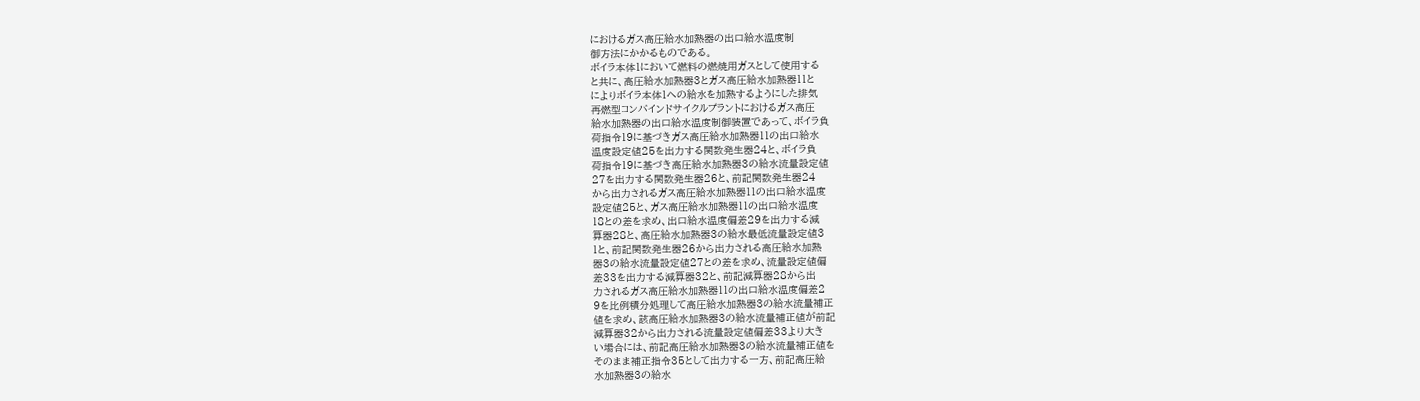におけるガス高圧給水加熱器の出口給水温度制
御方法にかかるものである。
ボイラ本体1において燃料の燃焼用ガスとして使用する
と共に、高圧給水加熱器3とガス高圧給水加熱器11と
によりボイラ本体1への給水を加熱するようにした排気
再燃型コンバインドサイクルプラントにおけるガス高圧
給水加熱器の出口給水温度制御装置であって、ボイラ負
荷指令19に基づきガス高圧給水加熱器11の出口給水
温度設定値25を出力する関数発生器24と、ボイラ負
荷指令19に基づき高圧給水加熱器3の給水流量設定値
27を出力する関数発生器26と、前記関数発生器24
から出力されるガス高圧給水加熱器11の出口給水温度
設定値25と、ガス高圧給水加熱器11の出口給水温度
18との差を求め、出口給水温度偏差29を出力する減
算器28と、高圧給水加熱器3の給水最低流量設定値3
1と、前記関数発生器26から出力される高圧給水加熱
器3の給水流量設定値27との差を求め、流量設定値偏
差33を出力する減算器32と、前記減算器28から出
力されるガス高圧給水加熱器11の出口給水温度偏差2
9を比例積分処理して高圧給水加熱器3の給水流量補正
値を求め、該高圧給水加熱器3の給水流量補正値が前記
減算器32から出力される流量設定値偏差33より大き
い場合には、前記高圧給水加熱器3の給水流量補正値を
そのまま補正指令35として出力する一方、前記高圧給
水加熱器3の給水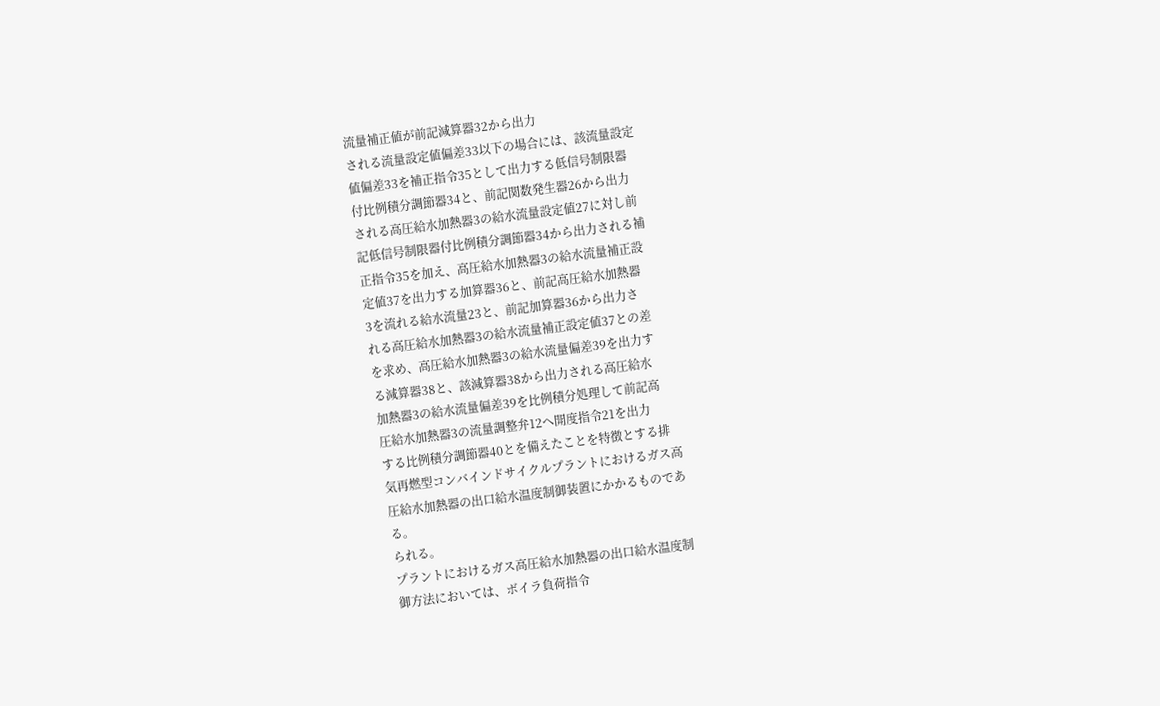流量補正値が前記減算器32から出力
される流量設定値偏差33以下の場合には、該流量設定
値偏差33を補正指令35として出力する低信号制限器
付比例積分調節器34と、前記関数発生器26から出力
される高圧給水加熱器3の給水流量設定値27に対し前
記低信号制限器付比例積分調節器34から出力される補
正指令35を加え、高圧給水加熱器3の給水流量補正設
定値37を出力する加算器36と、前記高圧給水加熱器
3を流れる給水流量23と、前記加算器36から出力さ
れる高圧給水加熱器3の給水流量補正設定値37との差
を求め、高圧給水加熱器3の給水流量偏差39を出力す
る減算器38と、該減算器38から出力される高圧給水
加熱器3の給水流量偏差39を比例積分処理して前記高
圧給水加熱器3の流量調整弁12へ開度指令21を出力
する比例積分調節器40とを備えたことを特徴とする排
気再燃型コンバインドサイクルプラントにおけるガス高
圧給水加熱器の出口給水温度制御装置にかかるものであ
る。
られる。
プラントにおけるガス高圧給水加熱器の出口給水温度制
御方法においては、ボイラ負荷指令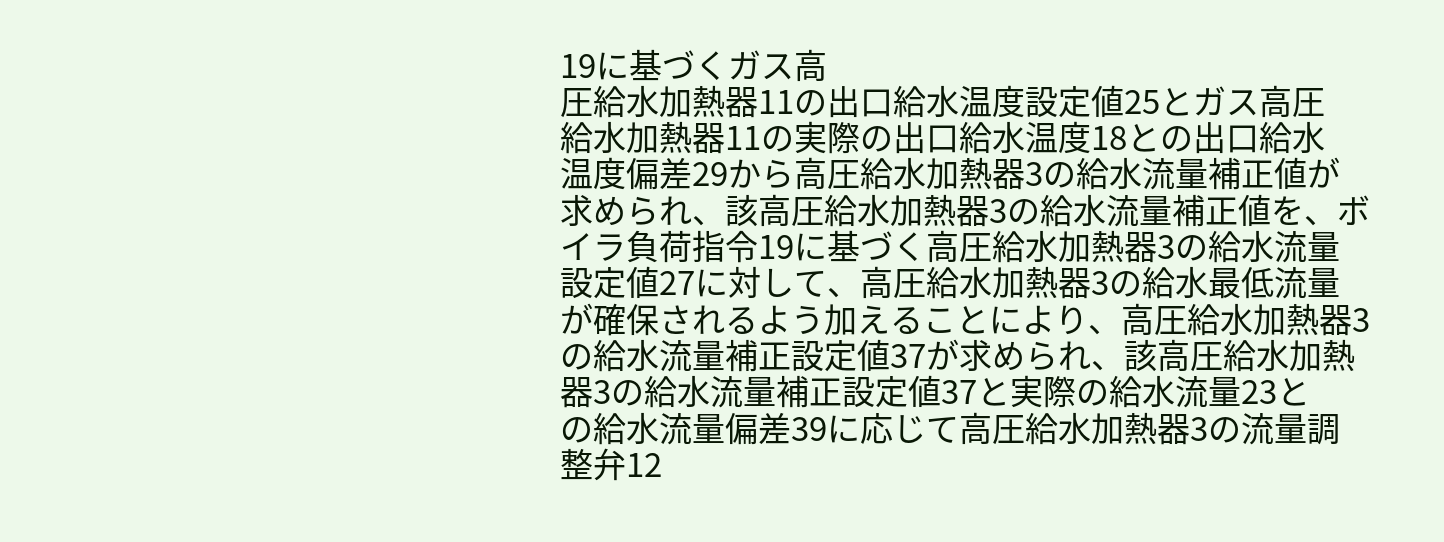19に基づくガス高
圧給水加熱器11の出口給水温度設定値25とガス高圧
給水加熱器11の実際の出口給水温度18との出口給水
温度偏差29から高圧給水加熱器3の給水流量補正値が
求められ、該高圧給水加熱器3の給水流量補正値を、ボ
イラ負荷指令19に基づく高圧給水加熱器3の給水流量
設定値27に対して、高圧給水加熱器3の給水最低流量
が確保されるよう加えることにより、高圧給水加熱器3
の給水流量補正設定値37が求められ、該高圧給水加熱
器3の給水流量補正設定値37と実際の給水流量23と
の給水流量偏差39に応じて高圧給水加熱器3の流量調
整弁12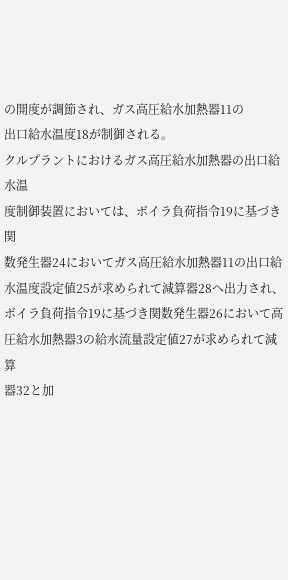の開度が調節され、ガス高圧給水加熱器11の
出口給水温度18が制御される。
クルプラントにおけるガス高圧給水加熱器の出口給水温
度制御装置においては、ボイラ負荷指令19に基づき関
数発生器24においてガス高圧給水加熱器11の出口給
水温度設定値25が求められて減算器28へ出力され、
ボイラ負荷指令19に基づき関数発生器26において高
圧給水加熱器3の給水流量設定値27が求められて減算
器32と加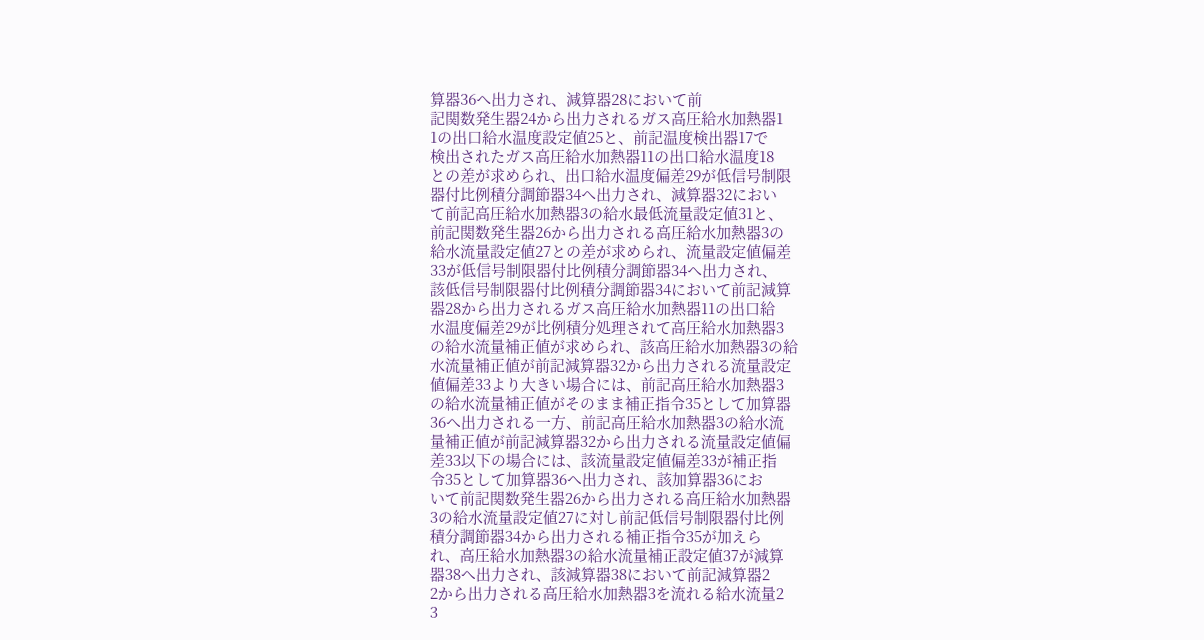算器36へ出力され、減算器28において前
記関数発生器24から出力されるガス高圧給水加熱器1
1の出口給水温度設定値25と、前記温度検出器17で
検出されたガス高圧給水加熱器11の出口給水温度18
との差が求められ、出口給水温度偏差29が低信号制限
器付比例積分調節器34へ出力され、減算器32におい
て前記高圧給水加熱器3の給水最低流量設定値31と、
前記関数発生器26から出力される高圧給水加熱器3の
給水流量設定値27との差が求められ、流量設定値偏差
33が低信号制限器付比例積分調節器34へ出力され、
該低信号制限器付比例積分調節器34において前記減算
器28から出力されるガス高圧給水加熱器11の出口給
水温度偏差29が比例積分処理されて高圧給水加熱器3
の給水流量補正値が求められ、該高圧給水加熱器3の給
水流量補正値が前記減算器32から出力される流量設定
値偏差33より大きい場合には、前記高圧給水加熱器3
の給水流量補正値がそのまま補正指令35として加算器
36へ出力される一方、前記高圧給水加熱器3の給水流
量補正値が前記減算器32から出力される流量設定値偏
差33以下の場合には、該流量設定値偏差33が補正指
令35として加算器36へ出力され、該加算器36にお
いて前記関数発生器26から出力される高圧給水加熱器
3の給水流量設定値27に対し前記低信号制限器付比例
積分調節器34から出力される補正指令35が加えら
れ、高圧給水加熱器3の給水流量補正設定値37が減算
器38へ出力され、該減算器38において前記減算器2
2から出力される高圧給水加熱器3を流れる給水流量2
3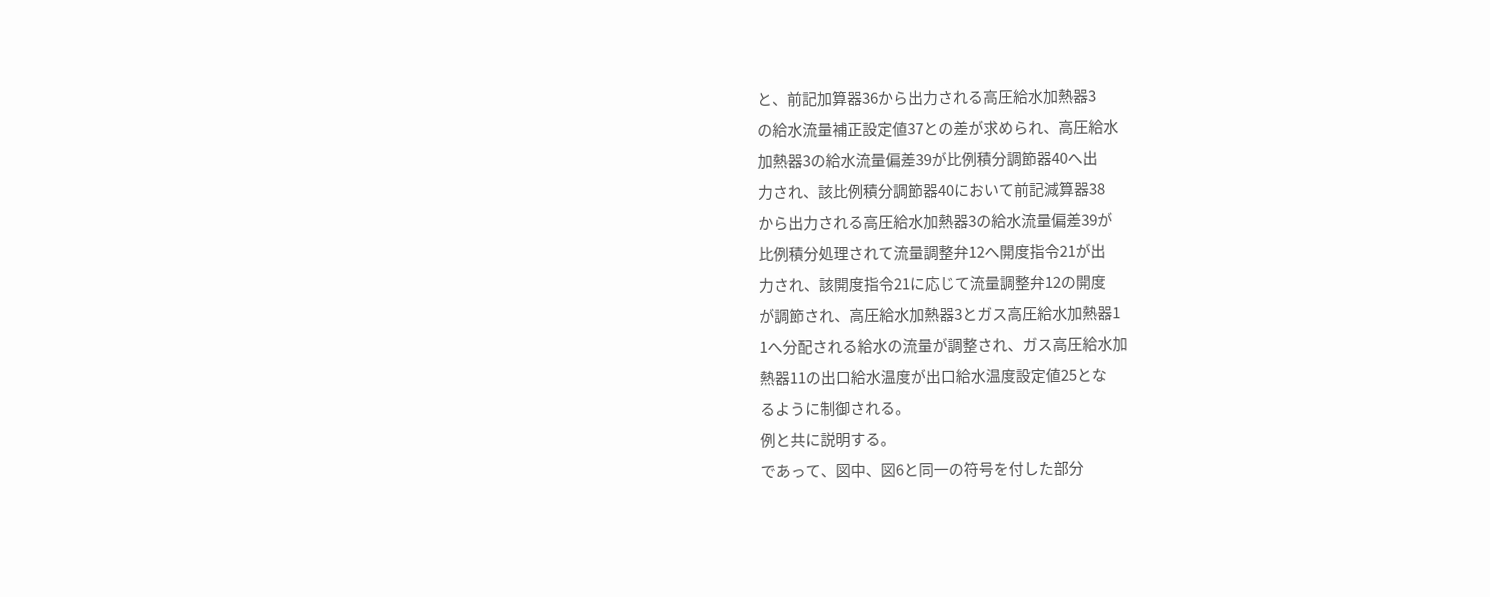と、前記加算器36から出力される高圧給水加熱器3
の給水流量補正設定値37との差が求められ、高圧給水
加熱器3の給水流量偏差39が比例積分調節器40へ出
力され、該比例積分調節器40において前記減算器38
から出力される高圧給水加熱器3の給水流量偏差39が
比例積分処理されて流量調整弁12へ開度指令21が出
力され、該開度指令21に応じて流量調整弁12の開度
が調節され、高圧給水加熱器3とガス高圧給水加熱器1
1へ分配される給水の流量が調整され、ガス高圧給水加
熱器11の出口給水温度が出口給水温度設定値25とな
るように制御される。
例と共に説明する。
であって、図中、図6と同一の符号を付した部分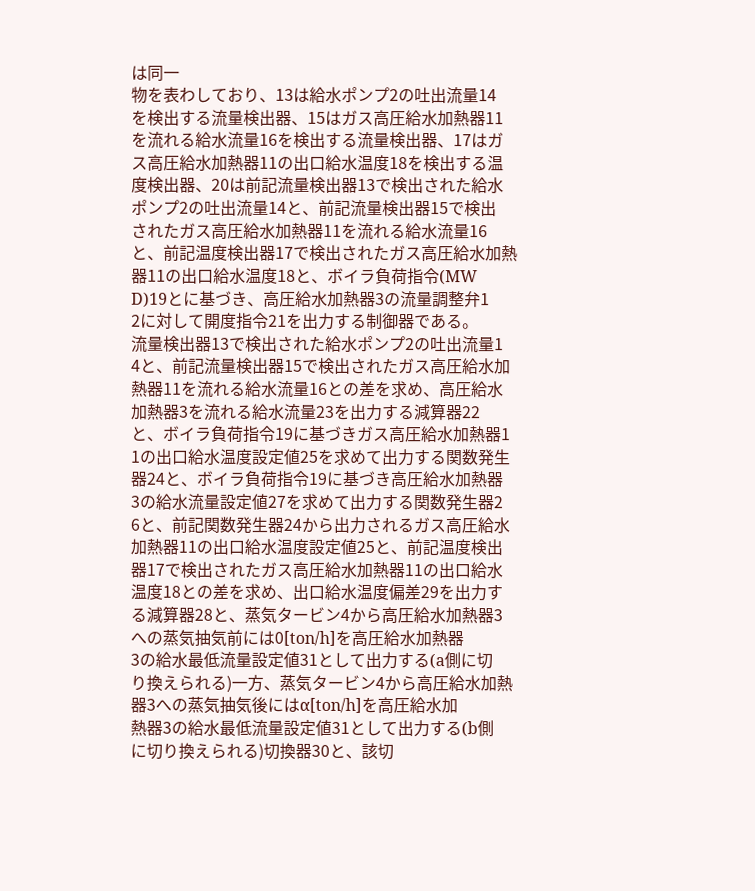は同一
物を表わしており、13は給水ポンプ2の吐出流量14
を検出する流量検出器、15はガス高圧給水加熱器11
を流れる給水流量16を検出する流量検出器、17はガ
ス高圧給水加熱器11の出口給水温度18を検出する温
度検出器、20は前記流量検出器13で検出された給水
ポンプ2の吐出流量14と、前記流量検出器15で検出
されたガス高圧給水加熱器11を流れる給水流量16
と、前記温度検出器17で検出されたガス高圧給水加熱
器11の出口給水温度18と、ボイラ負荷指令(MW
D)19とに基づき、高圧給水加熱器3の流量調整弁1
2に対して開度指令21を出力する制御器である。
流量検出器13で検出された給水ポンプ2の吐出流量1
4と、前記流量検出器15で検出されたガス高圧給水加
熱器11を流れる給水流量16との差を求め、高圧給水
加熱器3を流れる給水流量23を出力する減算器22
と、ボイラ負荷指令19に基づきガス高圧給水加熱器1
1の出口給水温度設定値25を求めて出力する関数発生
器24と、ボイラ負荷指令19に基づき高圧給水加熱器
3の給水流量設定値27を求めて出力する関数発生器2
6と、前記関数発生器24から出力されるガス高圧給水
加熱器11の出口給水温度設定値25と、前記温度検出
器17で検出されたガス高圧給水加熱器11の出口給水
温度18との差を求め、出口給水温度偏差29を出力す
る減算器28と、蒸気タービン4から高圧給水加熱器3
への蒸気抽気前には0[ton/h]を高圧給水加熱器
3の給水最低流量設定値31として出力する(a側に切
り換えられる)一方、蒸気タービン4から高圧給水加熱
器3への蒸気抽気後にはα[ton/h]を高圧給水加
熱器3の給水最低流量設定値31として出力する(b側
に切り換えられる)切換器30と、該切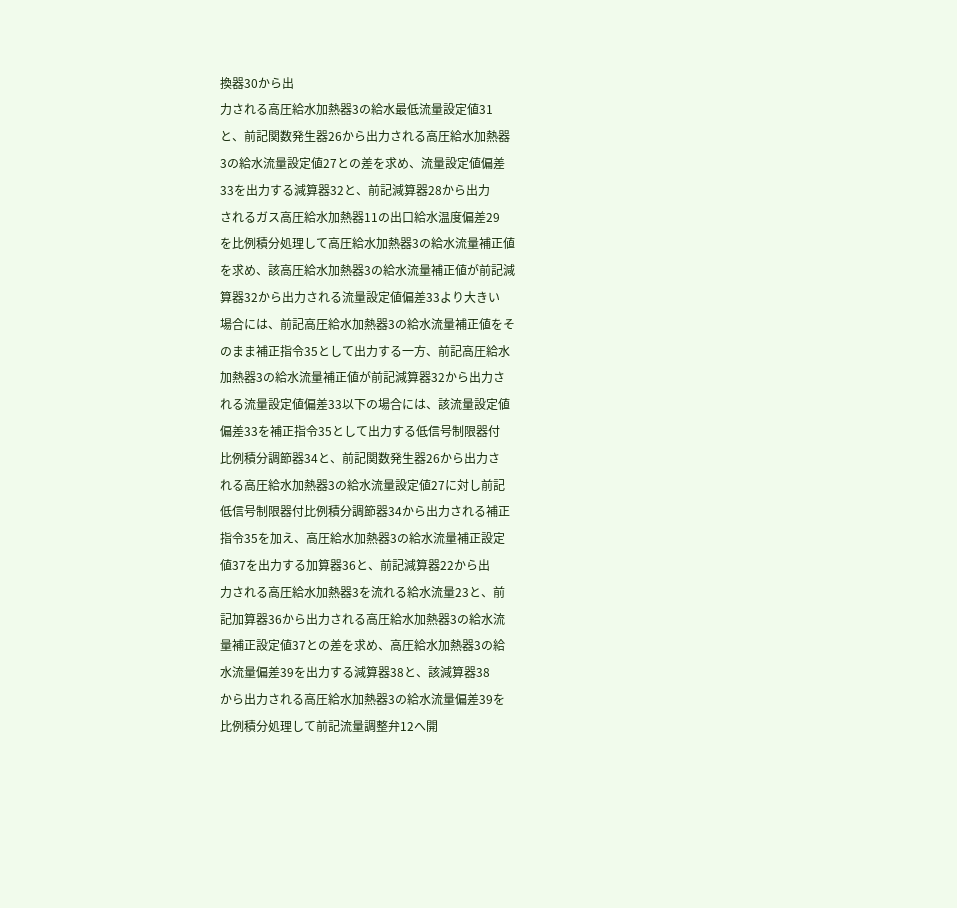換器30から出
力される高圧給水加熱器3の給水最低流量設定値31
と、前記関数発生器26から出力される高圧給水加熱器
3の給水流量設定値27との差を求め、流量設定値偏差
33を出力する減算器32と、前記減算器28から出力
されるガス高圧給水加熱器11の出口給水温度偏差29
を比例積分処理して高圧給水加熱器3の給水流量補正値
を求め、該高圧給水加熱器3の給水流量補正値が前記減
算器32から出力される流量設定値偏差33より大きい
場合には、前記高圧給水加熱器3の給水流量補正値をそ
のまま補正指令35として出力する一方、前記高圧給水
加熱器3の給水流量補正値が前記減算器32から出力さ
れる流量設定値偏差33以下の場合には、該流量設定値
偏差33を補正指令35として出力する低信号制限器付
比例積分調節器34と、前記関数発生器26から出力さ
れる高圧給水加熱器3の給水流量設定値27に対し前記
低信号制限器付比例積分調節器34から出力される補正
指令35を加え、高圧給水加熱器3の給水流量補正設定
値37を出力する加算器36と、前記減算器22から出
力される高圧給水加熱器3を流れる給水流量23と、前
記加算器36から出力される高圧給水加熱器3の給水流
量補正設定値37との差を求め、高圧給水加熱器3の給
水流量偏差39を出力する減算器38と、該減算器38
から出力される高圧給水加熱器3の給水流量偏差39を
比例積分処理して前記流量調整弁12へ開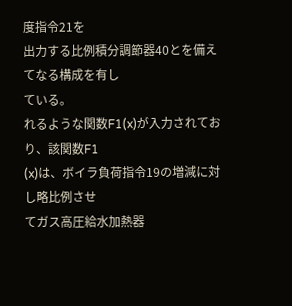度指令21を
出力する比例積分調節器40とを備えてなる構成を有し
ている。
れるような関数F1(x)が入力されており、該関数F1
(x)は、ボイラ負荷指令19の増減に対し略比例させ
てガス高圧給水加熱器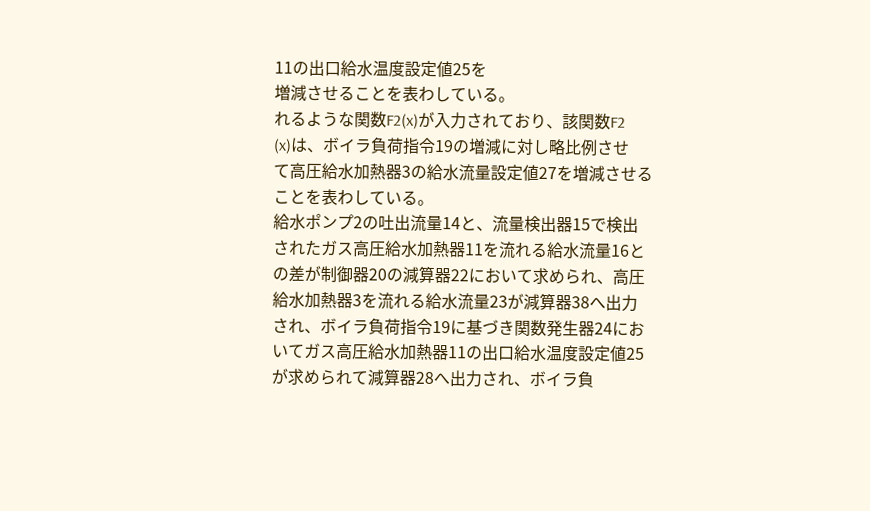11の出口給水温度設定値25を
増減させることを表わしている。
れるような関数F2(x)が入力されており、該関数F2
(x)は、ボイラ負荷指令19の増減に対し略比例させ
て高圧給水加熱器3の給水流量設定値27を増減させる
ことを表わしている。
給水ポンプ2の吐出流量14と、流量検出器15で検出
されたガス高圧給水加熱器11を流れる給水流量16と
の差が制御器20の減算器22において求められ、高圧
給水加熱器3を流れる給水流量23が減算器38へ出力
され、ボイラ負荷指令19に基づき関数発生器24にお
いてガス高圧給水加熱器11の出口給水温度設定値25
が求められて減算器28へ出力され、ボイラ負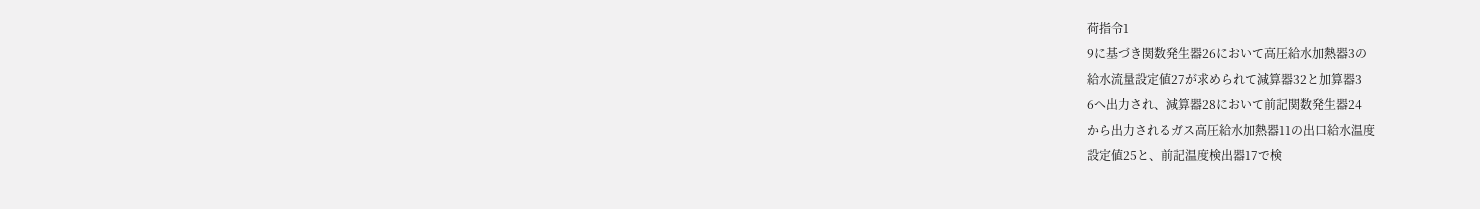荷指令1
9に基づき関数発生器26において高圧給水加熱器3の
給水流量設定値27が求められて減算器32と加算器3
6へ出力され、減算器28において前記関数発生器24
から出力されるガス高圧給水加熱器11の出口給水温度
設定値25と、前記温度検出器17で検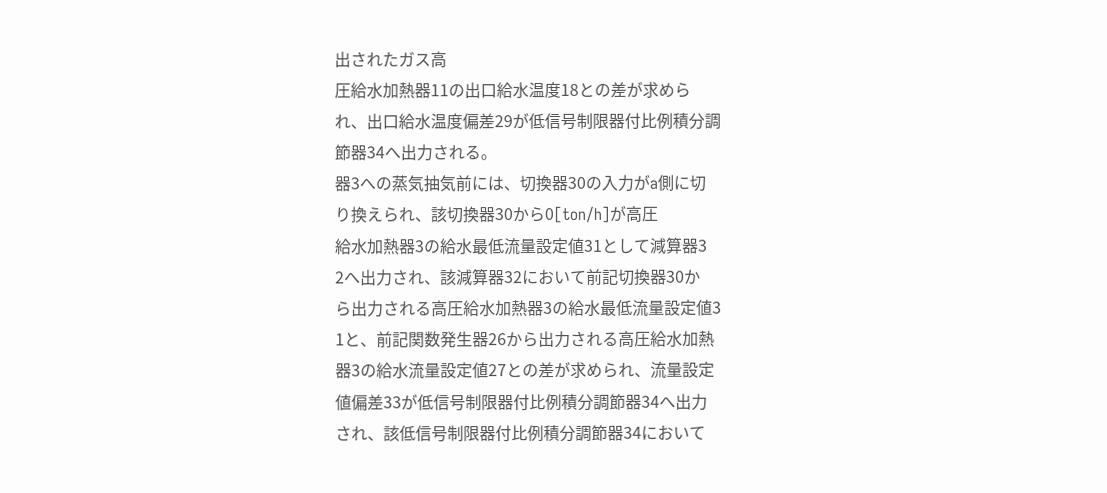出されたガス高
圧給水加熱器11の出口給水温度18との差が求めら
れ、出口給水温度偏差29が低信号制限器付比例積分調
節器34へ出力される。
器3への蒸気抽気前には、切換器30の入力がa側に切
り換えられ、該切換器30から0[ton/h]が高圧
給水加熱器3の給水最低流量設定値31として減算器3
2へ出力され、該減算器32において前記切換器30か
ら出力される高圧給水加熱器3の給水最低流量設定値3
1と、前記関数発生器26から出力される高圧給水加熱
器3の給水流量設定値27との差が求められ、流量設定
値偏差33が低信号制限器付比例積分調節器34へ出力
され、該低信号制限器付比例積分調節器34において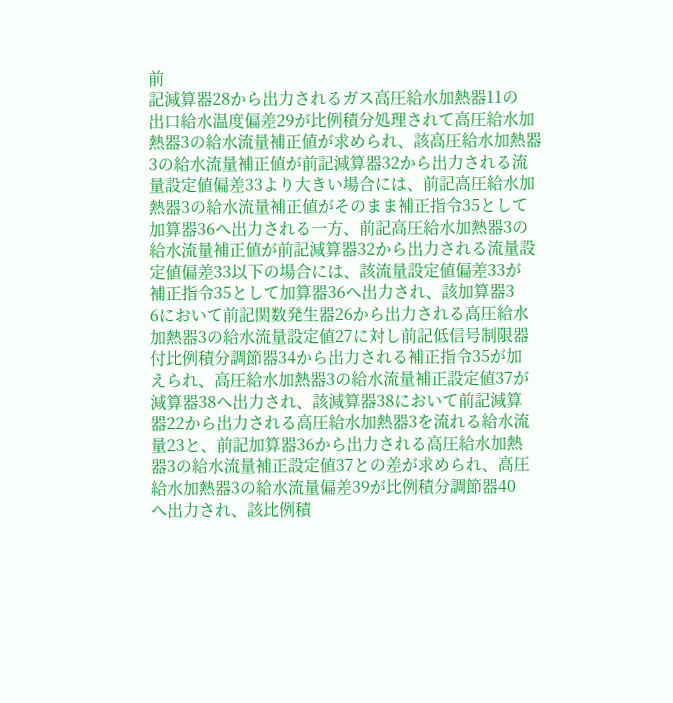前
記減算器28から出力されるガス高圧給水加熱器11の
出口給水温度偏差29が比例積分処理されて高圧給水加
熱器3の給水流量補正値が求められ、該高圧給水加熱器
3の給水流量補正値が前記減算器32から出力される流
量設定値偏差33より大きい場合には、前記高圧給水加
熱器3の給水流量補正値がそのまま補正指令35として
加算器36へ出力される一方、前記高圧給水加熱器3の
給水流量補正値が前記減算器32から出力される流量設
定値偏差33以下の場合には、該流量設定値偏差33が
補正指令35として加算器36へ出力され、該加算器3
6において前記関数発生器26から出力される高圧給水
加熱器3の給水流量設定値27に対し前記低信号制限器
付比例積分調節器34から出力される補正指令35が加
えられ、高圧給水加熱器3の給水流量補正設定値37が
減算器38へ出力され、該減算器38において前記減算
器22から出力される高圧給水加熱器3を流れる給水流
量23と、前記加算器36から出力される高圧給水加熱
器3の給水流量補正設定値37との差が求められ、高圧
給水加熱器3の給水流量偏差39が比例積分調節器40
へ出力され、該比例積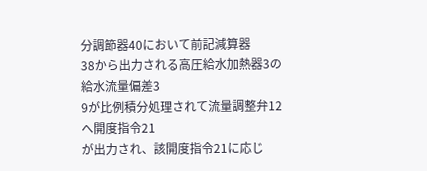分調節器40において前記減算器
38から出力される高圧給水加熱器3の給水流量偏差3
9が比例積分処理されて流量調整弁12へ開度指令21
が出力され、該開度指令21に応じ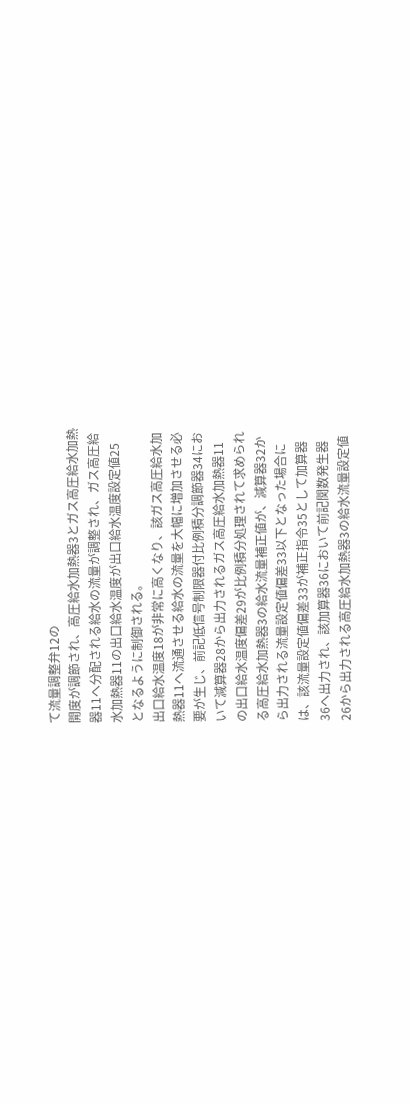て流量調整弁12の
開度が調節され、高圧給水加熱器3とガス高圧給水加熱
器11へ分配される給水の流量が調整され、ガス高圧給
水加熱器11の出口給水温度が出口給水温度設定値25
となるように制御される。
出口給水温度18が非常に高くなり、該ガス高圧給水加
熱器11へ流通させる給水の流量を大幅に増加させる必
要が生じ、前記低信号制限器付比例積分調節器34にお
いて減算器28から出力されるガス高圧給水加熱器11
の出口給水温度偏差29が比例積分処理されて求められ
る高圧給水加熱器3の給水流量補正値が、減算器32か
ら出力される流量設定値偏差33以下となった場合に
は、該流量設定値偏差33が補正指令35として加算器
36へ出力され、該加算器36において前記関数発生器
26から出力される高圧給水加熱器3の給水流量設定値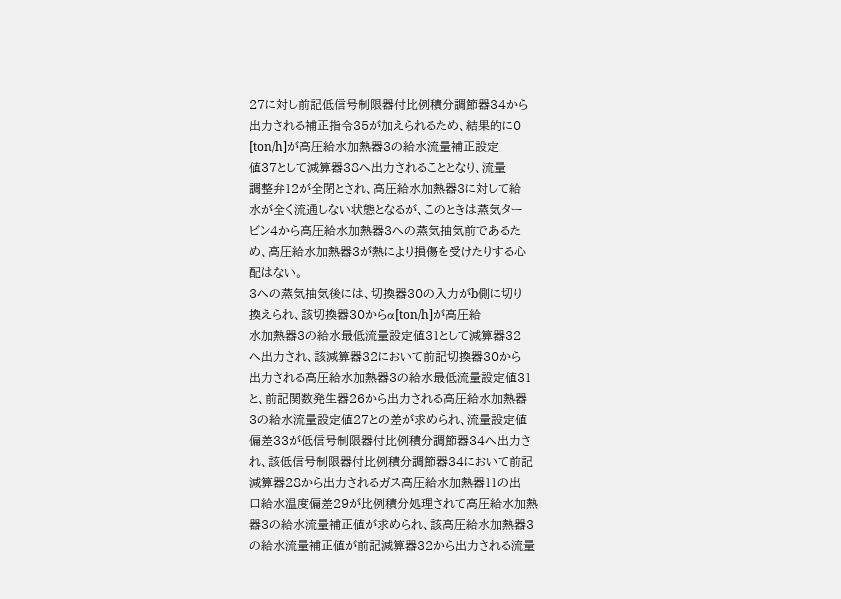27に対し前記低信号制限器付比例積分調節器34から
出力される補正指令35が加えられるため、結果的に0
[ton/h]が高圧給水加熱器3の給水流量補正設定
値37として減算器38へ出力されることとなり、流量
調整弁12が全閉とされ、高圧給水加熱器3に対して給
水が全く流通しない状態となるが、このときは蒸気ター
ビン4から高圧給水加熱器3への蒸気抽気前であるた
め、高圧給水加熱器3が熱により損傷を受けたりする心
配はない。
3への蒸気抽気後には、切換器30の入力がb側に切り
換えられ、該切換器30からα[ton/h]が高圧給
水加熱器3の給水最低流量設定値31として減算器32
へ出力され、該減算器32において前記切換器30から
出力される高圧給水加熱器3の給水最低流量設定値31
と、前記関数発生器26から出力される高圧給水加熱器
3の給水流量設定値27との差が求められ、流量設定値
偏差33が低信号制限器付比例積分調節器34へ出力さ
れ、該低信号制限器付比例積分調節器34において前記
減算器28から出力されるガス高圧給水加熱器11の出
口給水温度偏差29が比例積分処理されて高圧給水加熱
器3の給水流量補正値が求められ、該高圧給水加熱器3
の給水流量補正値が前記減算器32から出力される流量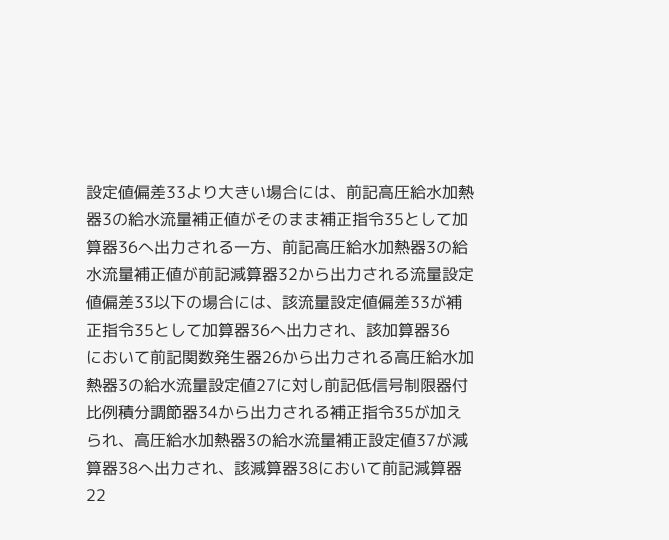設定値偏差33より大きい場合には、前記高圧給水加熱
器3の給水流量補正値がそのまま補正指令35として加
算器36へ出力される一方、前記高圧給水加熱器3の給
水流量補正値が前記減算器32から出力される流量設定
値偏差33以下の場合には、該流量設定値偏差33が補
正指令35として加算器36へ出力され、該加算器36
において前記関数発生器26から出力される高圧給水加
熱器3の給水流量設定値27に対し前記低信号制限器付
比例積分調節器34から出力される補正指令35が加え
られ、高圧給水加熱器3の給水流量補正設定値37が減
算器38へ出力され、該減算器38において前記減算器
22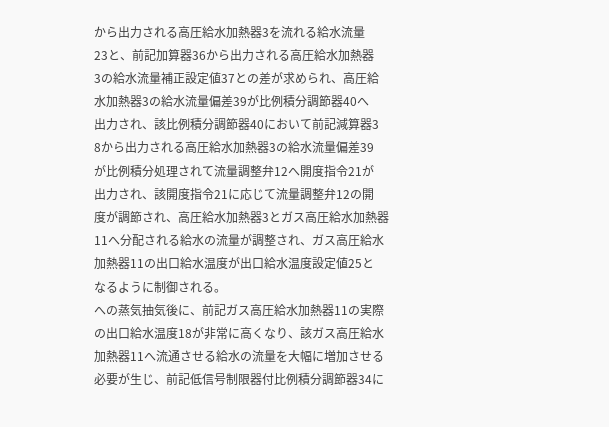から出力される高圧給水加熱器3を流れる給水流量
23と、前記加算器36から出力される高圧給水加熱器
3の給水流量補正設定値37との差が求められ、高圧給
水加熱器3の給水流量偏差39が比例積分調節器40へ
出力され、該比例積分調節器40において前記減算器3
8から出力される高圧給水加熱器3の給水流量偏差39
が比例積分処理されて流量調整弁12へ開度指令21が
出力され、該開度指令21に応じて流量調整弁12の開
度が調節され、高圧給水加熱器3とガス高圧給水加熱器
11へ分配される給水の流量が調整され、ガス高圧給水
加熱器11の出口給水温度が出口給水温度設定値25と
なるように制御される。
への蒸気抽気後に、前記ガス高圧給水加熱器11の実際
の出口給水温度18が非常に高くなり、該ガス高圧給水
加熱器11へ流通させる給水の流量を大幅に増加させる
必要が生じ、前記低信号制限器付比例積分調節器34に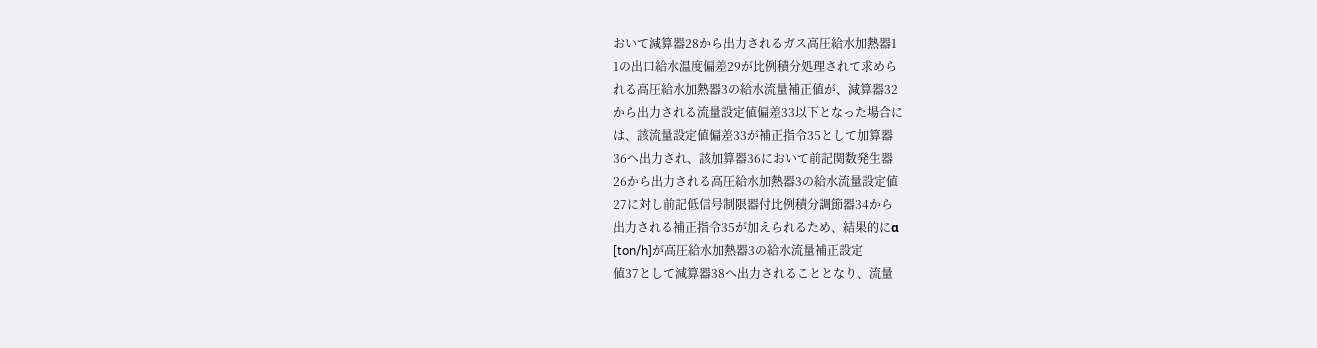おいて減算器28から出力されるガス高圧給水加熱器1
1の出口給水温度偏差29が比例積分処理されて求めら
れる高圧給水加熱器3の給水流量補正値が、減算器32
から出力される流量設定値偏差33以下となった場合に
は、該流量設定値偏差33が補正指令35として加算器
36へ出力され、該加算器36において前記関数発生器
26から出力される高圧給水加熱器3の給水流量設定値
27に対し前記低信号制限器付比例積分調節器34から
出力される補正指令35が加えられるため、結果的にα
[ton/h]が高圧給水加熱器3の給水流量補正設定
値37として減算器38へ出力されることとなり、流量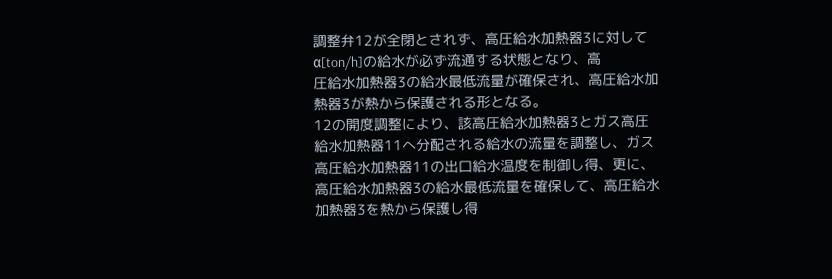調整弁12が全閉とされず、高圧給水加熱器3に対して
α[ton/h]の給水が必ず流通する状態となり、高
圧給水加熱器3の給水最低流量が確保され、高圧給水加
熱器3が熱から保護される形となる。
12の開度調整により、該高圧給水加熱器3とガス高圧
給水加熱器11へ分配される給水の流量を調整し、ガス
高圧給水加熱器11の出口給水温度を制御し得、更に、
高圧給水加熱器3の給水最低流量を確保して、高圧給水
加熱器3を熱から保護し得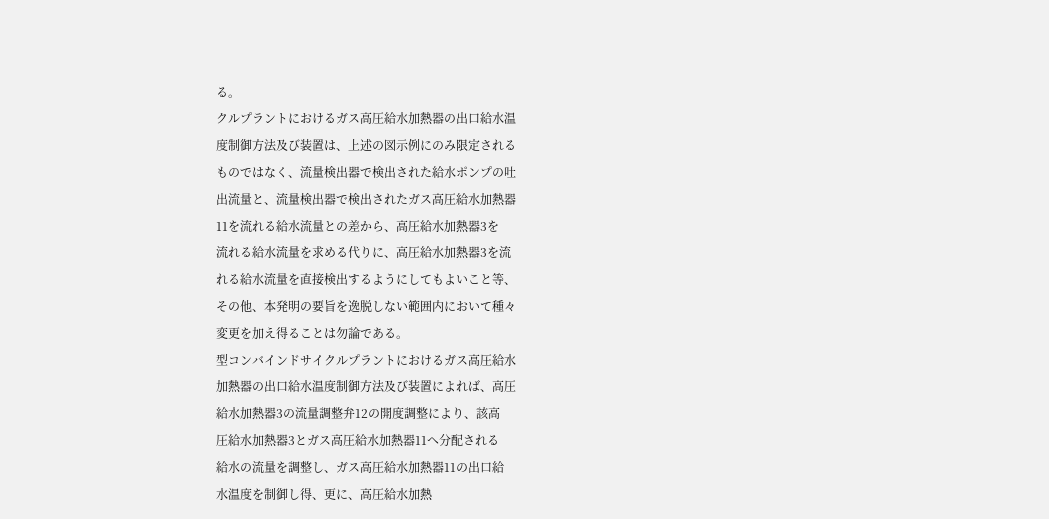る。
クルプラントにおけるガス高圧給水加熱器の出口給水温
度制御方法及び装置は、上述の図示例にのみ限定される
ものではなく、流量検出器で検出された給水ポンプの吐
出流量と、流量検出器で検出されたガス高圧給水加熱器
11を流れる給水流量との差から、高圧給水加熱器3を
流れる給水流量を求める代りに、高圧給水加熱器3を流
れる給水流量を直接検出するようにしてもよいこと等、
その他、本発明の要旨を逸脱しない範囲内において種々
変更を加え得ることは勿論である。
型コンバインドサイクルプラントにおけるガス高圧給水
加熱器の出口給水温度制御方法及び装置によれば、高圧
給水加熱器3の流量調整弁12の開度調整により、該高
圧給水加熱器3とガス高圧給水加熱器11へ分配される
給水の流量を調整し、ガス高圧給水加熱器11の出口給
水温度を制御し得、更に、高圧給水加熱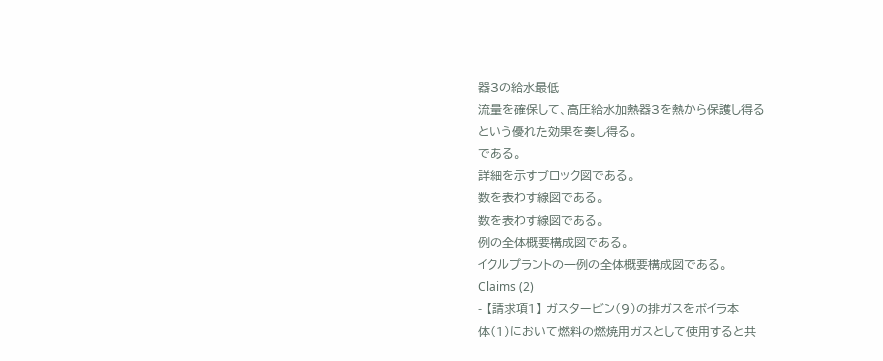器3の給水最低
流量を確保して、高圧給水加熱器3を熱から保護し得る
という優れた効果を奏し得る。
である。
詳細を示すブロック図である。
数を表わす線図である。
数を表わす線図である。
例の全体概要構成図である。
イクルプラントの一例の全体概要構成図である。
Claims (2)
- 【請求項1】 ガスタービン(9)の排ガスをボイラ本
体(1)において燃料の燃焼用ガスとして使用すると共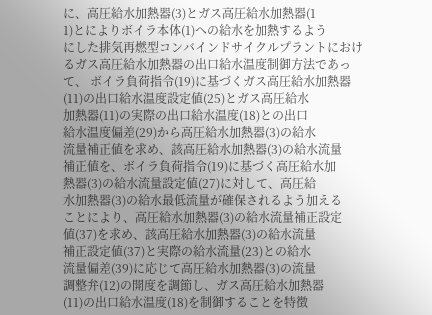に、高圧給水加熱器(3)とガス高圧給水加熱器(1
1)とによりボイラ本体(1)への給水を加熱するよう
にした排気再燃型コンバインドサイクルプラントにおけ
るガス高圧給水加熱器の出口給水温度制御方法であっ
て、 ボイラ負荷指令(19)に基づくガス高圧給水加熱器
(11)の出口給水温度設定値(25)とガス高圧給水
加熱器(11)の実際の出口給水温度(18)との出口
給水温度偏差(29)から高圧給水加熱器(3)の給水
流量補正値を求め、該高圧給水加熱器(3)の給水流量
補正値を、ボイラ負荷指令(19)に基づく高圧給水加
熱器(3)の給水流量設定値(27)に対して、高圧給
水加熱器(3)の給水最低流量が確保されるよう加える
ことにより、高圧給水加熱器(3)の給水流量補正設定
値(37)を求め、該高圧給水加熱器(3)の給水流量
補正設定値(37)と実際の給水流量(23)との給水
流量偏差(39)に応じて高圧給水加熱器(3)の流量
調整弁(12)の開度を調節し、ガス高圧給水加熱器
(11)の出口給水温度(18)を制御することを特徴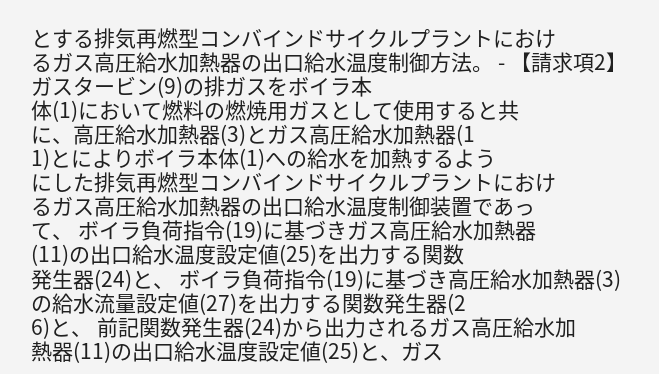とする排気再燃型コンバインドサイクルプラントにおけ
るガス高圧給水加熱器の出口給水温度制御方法。 - 【請求項2】 ガスタービン(9)の排ガスをボイラ本
体(1)において燃料の燃焼用ガスとして使用すると共
に、高圧給水加熱器(3)とガス高圧給水加熱器(1
1)とによりボイラ本体(1)への給水を加熱するよう
にした排気再燃型コンバインドサイクルプラントにおけ
るガス高圧給水加熱器の出口給水温度制御装置であっ
て、 ボイラ負荷指令(19)に基づきガス高圧給水加熱器
(11)の出口給水温度設定値(25)を出力する関数
発生器(24)と、 ボイラ負荷指令(19)に基づき高圧給水加熱器(3)
の給水流量設定値(27)を出力する関数発生器(2
6)と、 前記関数発生器(24)から出力されるガス高圧給水加
熱器(11)の出口給水温度設定値(25)と、ガス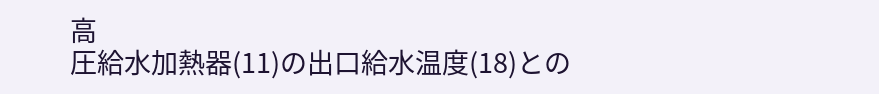高
圧給水加熱器(11)の出口給水温度(18)との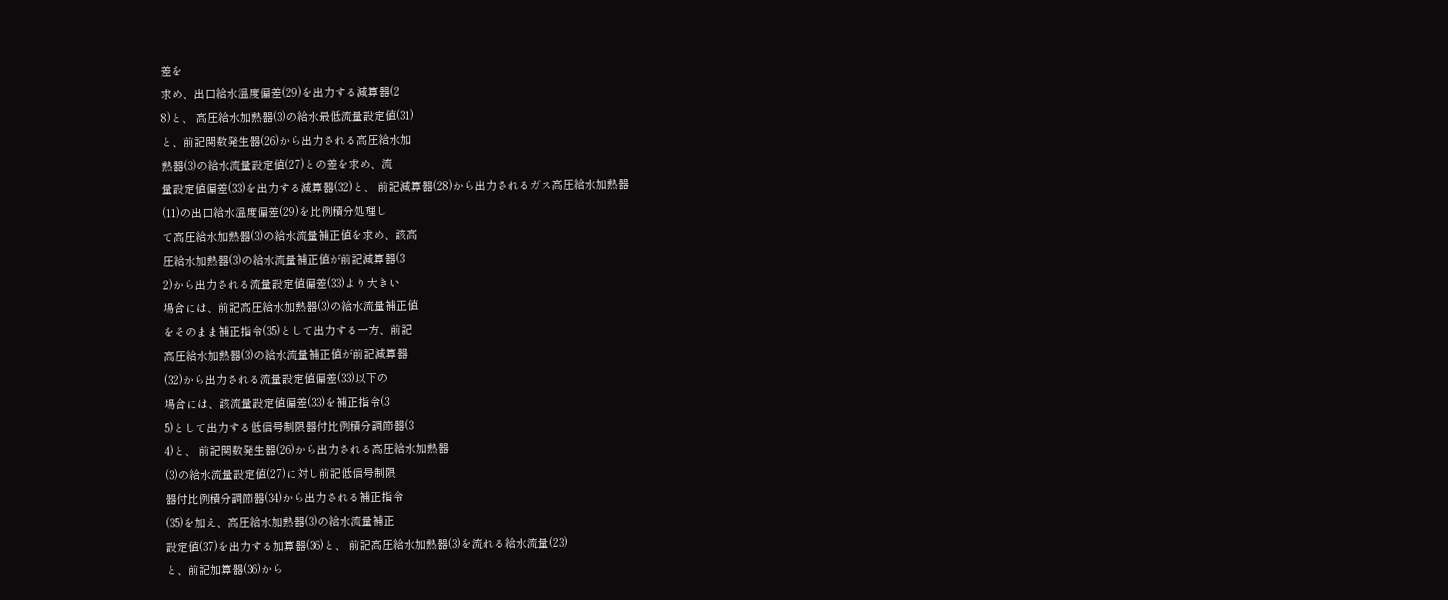差を
求め、出口給水温度偏差(29)を出力する減算器(2
8)と、 高圧給水加熱器(3)の給水最低流量設定値(31)
と、前記関数発生器(26)から出力される高圧給水加
熱器(3)の給水流量設定値(27)との差を求め、流
量設定値偏差(33)を出力する減算器(32)と、 前記減算器(28)から出力されるガス高圧給水加熱器
(11)の出口給水温度偏差(29)を比例積分処理し
て高圧給水加熱器(3)の給水流量補正値を求め、該高
圧給水加熱器(3)の給水流量補正値が前記減算器(3
2)から出力される流量設定値偏差(33)より大きい
場合には、前記高圧給水加熱器(3)の給水流量補正値
をそのまま補正指令(35)として出力する一方、前記
高圧給水加熱器(3)の給水流量補正値が前記減算器
(32)から出力される流量設定値偏差(33)以下の
場合には、該流量設定値偏差(33)を補正指令(3
5)として出力する低信号制限器付比例積分調節器(3
4)と、 前記関数発生器(26)から出力される高圧給水加熱器
(3)の給水流量設定値(27)に対し前記低信号制限
器付比例積分調節器(34)から出力される補正指令
(35)を加え、高圧給水加熱器(3)の給水流量補正
設定値(37)を出力する加算器(36)と、 前記高圧給水加熱器(3)を流れる給水流量(23)
と、前記加算器(36)から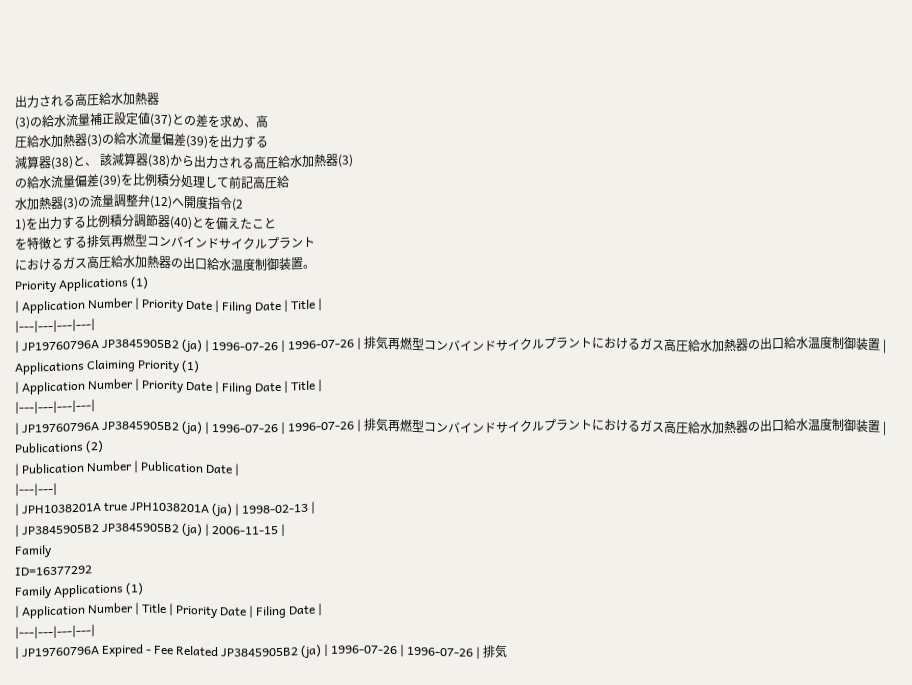出力される高圧給水加熱器
(3)の給水流量補正設定値(37)との差を求め、高
圧給水加熱器(3)の給水流量偏差(39)を出力する
減算器(38)と、 該減算器(38)から出力される高圧給水加熱器(3)
の給水流量偏差(39)を比例積分処理して前記高圧給
水加熱器(3)の流量調整弁(12)へ開度指令(2
1)を出力する比例積分調節器(40)とを備えたこと
を特徴とする排気再燃型コンバインドサイクルプラント
におけるガス高圧給水加熱器の出口給水温度制御装置。
Priority Applications (1)
| Application Number | Priority Date | Filing Date | Title |
|---|---|---|---|
| JP19760796A JP3845905B2 (ja) | 1996-07-26 | 1996-07-26 | 排気再燃型コンバインドサイクルプラントにおけるガス高圧給水加熱器の出口給水温度制御装置 |
Applications Claiming Priority (1)
| Application Number | Priority Date | Filing Date | Title |
|---|---|---|---|
| JP19760796A JP3845905B2 (ja) | 1996-07-26 | 1996-07-26 | 排気再燃型コンバインドサイクルプラントにおけるガス高圧給水加熱器の出口給水温度制御装置 |
Publications (2)
| Publication Number | Publication Date |
|---|---|
| JPH1038201A true JPH1038201A (ja) | 1998-02-13 |
| JP3845905B2 JP3845905B2 (ja) | 2006-11-15 |
Family
ID=16377292
Family Applications (1)
| Application Number | Title | Priority Date | Filing Date |
|---|---|---|---|
| JP19760796A Expired - Fee Related JP3845905B2 (ja) | 1996-07-26 | 1996-07-26 | 排気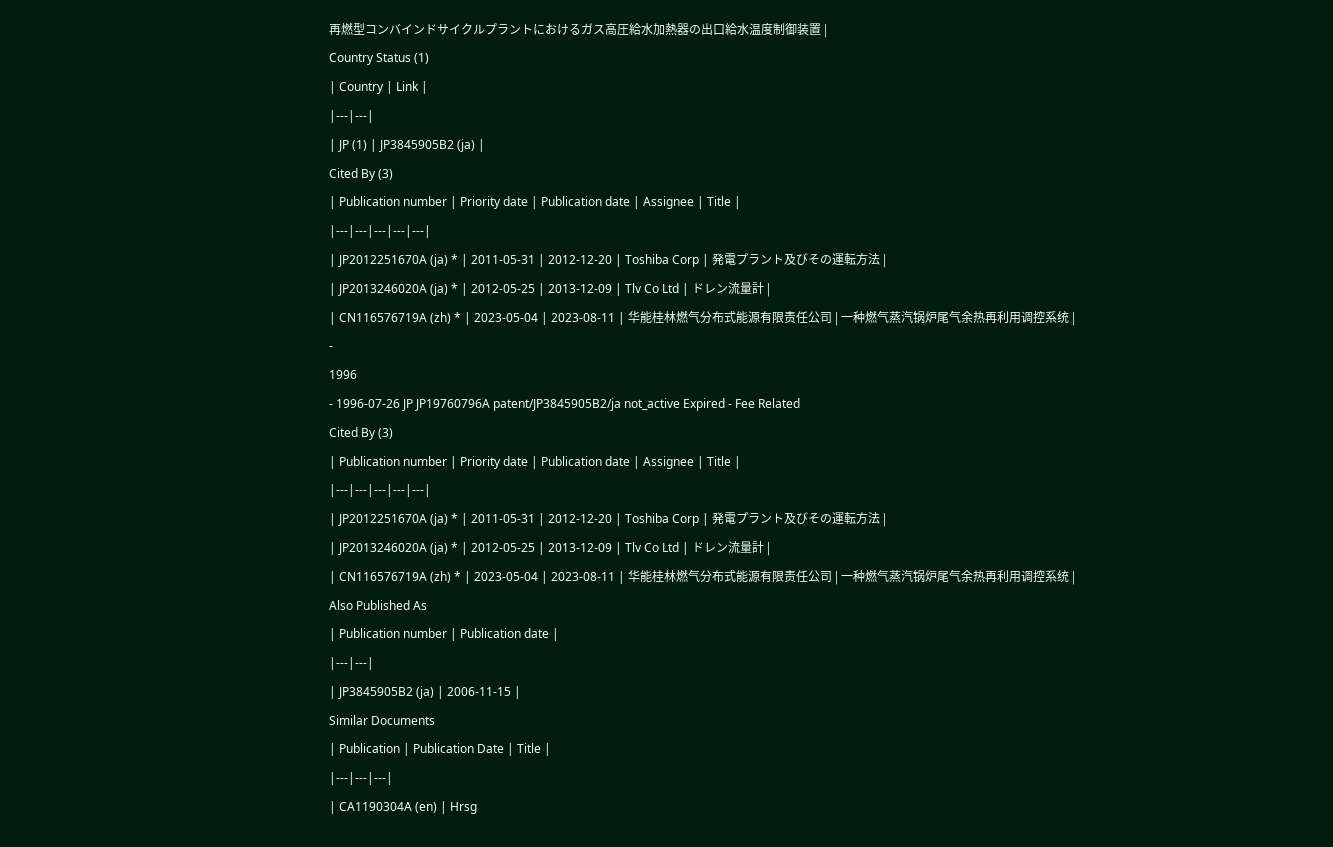再燃型コンバインドサイクルプラントにおけるガス高圧給水加熱器の出口給水温度制御装置 |
Country Status (1)
| Country | Link |
|---|---|
| JP (1) | JP3845905B2 (ja) |
Cited By (3)
| Publication number | Priority date | Publication date | Assignee | Title |
|---|---|---|---|---|
| JP2012251670A (ja) * | 2011-05-31 | 2012-12-20 | Toshiba Corp | 発電プラント及びその運転方法 |
| JP2013246020A (ja) * | 2012-05-25 | 2013-12-09 | Tlv Co Ltd | ドレン流量計 |
| CN116576719A (zh) * | 2023-05-04 | 2023-08-11 | 华能桂林燃气分布式能源有限责任公司 | 一种燃气蒸汽锅炉尾气余热再利用调控系统 |
-
1996
- 1996-07-26 JP JP19760796A patent/JP3845905B2/ja not_active Expired - Fee Related
Cited By (3)
| Publication number | Priority date | Publication date | Assignee | Title |
|---|---|---|---|---|
| JP2012251670A (ja) * | 2011-05-31 | 2012-12-20 | Toshiba Corp | 発電プラント及びその運転方法 |
| JP2013246020A (ja) * | 2012-05-25 | 2013-12-09 | Tlv Co Ltd | ドレン流量計 |
| CN116576719A (zh) * | 2023-05-04 | 2023-08-11 | 华能桂林燃气分布式能源有限责任公司 | 一种燃气蒸汽锅炉尾气余热再利用调控系统 |
Also Published As
| Publication number | Publication date |
|---|---|
| JP3845905B2 (ja) | 2006-11-15 |
Similar Documents
| Publication | Publication Date | Title |
|---|---|---|
| CA1190304A (en) | Hrsg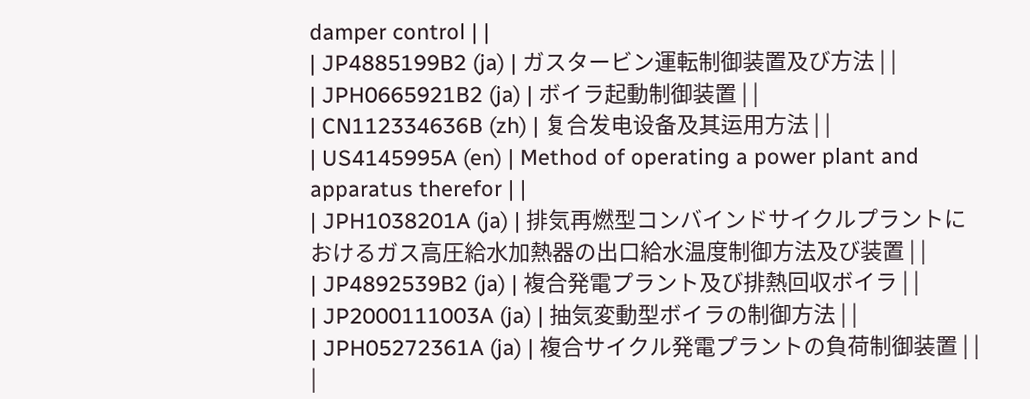damper control | |
| JP4885199B2 (ja) | ガスタービン運転制御装置及び方法 | |
| JPH0665921B2 (ja) | ボイラ起動制御装置 | |
| CN112334636B (zh) | 复合发电设备及其运用方法 | |
| US4145995A (en) | Method of operating a power plant and apparatus therefor | |
| JPH1038201A (ja) | 排気再燃型コンバインドサイクルプラントにおけるガス高圧給水加熱器の出口給水温度制御方法及び装置 | |
| JP4892539B2 (ja) | 複合発電プラント及び排熱回収ボイラ | |
| JP2000111003A (ja) | 抽気変動型ボイラの制御方法 | |
| JPH05272361A (ja) | 複合サイクル発電プラントの負荷制御装置 | |
|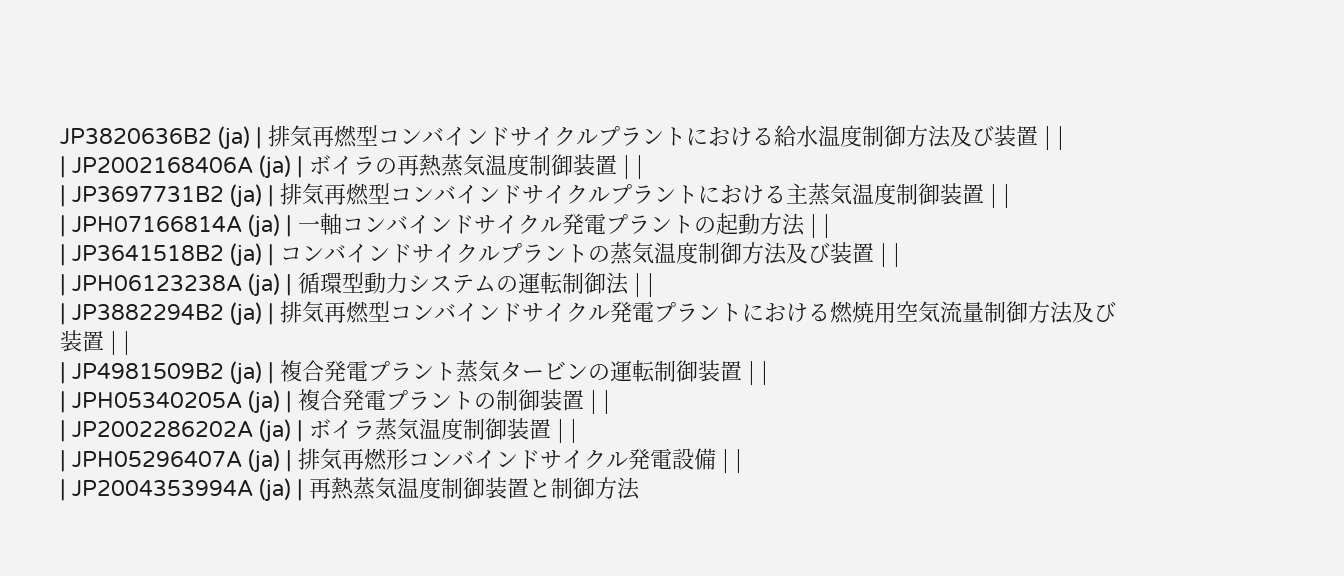JP3820636B2 (ja) | 排気再燃型コンバインドサイクルプラントにおける給水温度制御方法及び装置 | |
| JP2002168406A (ja) | ボイラの再熱蒸気温度制御装置 | |
| JP3697731B2 (ja) | 排気再燃型コンバインドサイクルプラントにおける主蒸気温度制御装置 | |
| JPH07166814A (ja) | 一軸コンバインドサイクル発電プラントの起動方法 | |
| JP3641518B2 (ja) | コンバインドサイクルプラントの蒸気温度制御方法及び装置 | |
| JPH06123238A (ja) | 循環型動力システムの運転制御法 | |
| JP3882294B2 (ja) | 排気再燃型コンバインドサイクル発電プラントにおける燃焼用空気流量制御方法及び装置 | |
| JP4981509B2 (ja) | 複合発電プラント蒸気タービンの運転制御装置 | |
| JPH05340205A (ja) | 複合発電プラントの制御装置 | |
| JP2002286202A (ja) | ボイラ蒸気温度制御装置 | |
| JPH05296407A (ja) | 排気再燃形コンバインドサイクル発電設備 | |
| JP2004353994A (ja) | 再熱蒸気温度制御装置と制御方法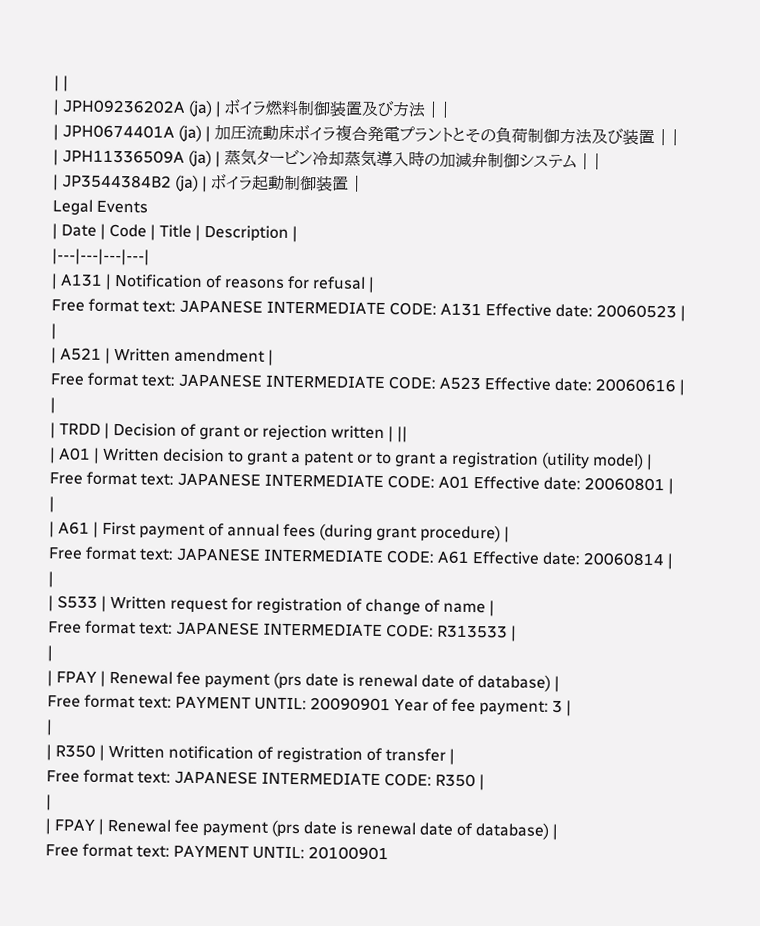| |
| JPH09236202A (ja) | ボイラ燃料制御装置及び方法 | |
| JPH0674401A (ja) | 加圧流動床ボイラ複合発電プラントとその負荷制御方法及び装置 | |
| JPH11336509A (ja) | 蒸気タービン冷却蒸気導入時の加減弁制御システム | |
| JP3544384B2 (ja) | ボイラ起動制御装置 |
Legal Events
| Date | Code | Title | Description |
|---|---|---|---|
| A131 | Notification of reasons for refusal |
Free format text: JAPANESE INTERMEDIATE CODE: A131 Effective date: 20060523 |
|
| A521 | Written amendment |
Free format text: JAPANESE INTERMEDIATE CODE: A523 Effective date: 20060616 |
|
| TRDD | Decision of grant or rejection written | ||
| A01 | Written decision to grant a patent or to grant a registration (utility model) |
Free format text: JAPANESE INTERMEDIATE CODE: A01 Effective date: 20060801 |
|
| A61 | First payment of annual fees (during grant procedure) |
Free format text: JAPANESE INTERMEDIATE CODE: A61 Effective date: 20060814 |
|
| S533 | Written request for registration of change of name |
Free format text: JAPANESE INTERMEDIATE CODE: R313533 |
|
| FPAY | Renewal fee payment (prs date is renewal date of database) |
Free format text: PAYMENT UNTIL: 20090901 Year of fee payment: 3 |
|
| R350 | Written notification of registration of transfer |
Free format text: JAPANESE INTERMEDIATE CODE: R350 |
|
| FPAY | Renewal fee payment (prs date is renewal date of database) |
Free format text: PAYMENT UNTIL: 20100901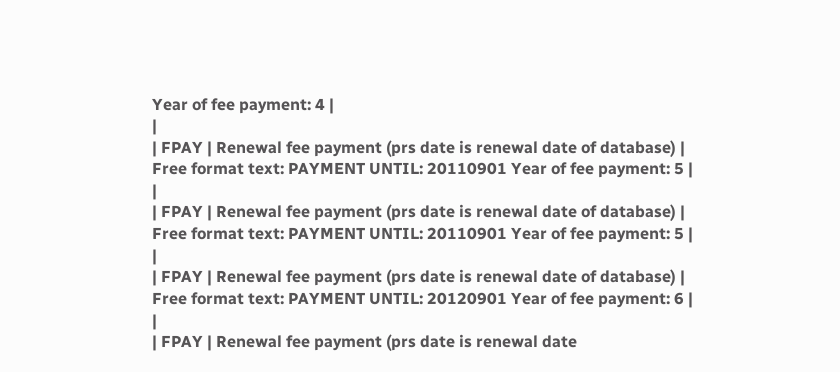Year of fee payment: 4 |
|
| FPAY | Renewal fee payment (prs date is renewal date of database) |
Free format text: PAYMENT UNTIL: 20110901 Year of fee payment: 5 |
|
| FPAY | Renewal fee payment (prs date is renewal date of database) |
Free format text: PAYMENT UNTIL: 20110901 Year of fee payment: 5 |
|
| FPAY | Renewal fee payment (prs date is renewal date of database) |
Free format text: PAYMENT UNTIL: 20120901 Year of fee payment: 6 |
|
| FPAY | Renewal fee payment (prs date is renewal date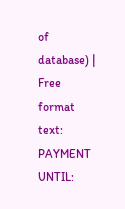of database) |
Free format text: PAYMENT UNTIL: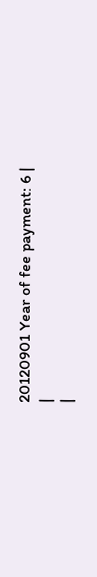20120901 Year of fee payment: 6 |
|
|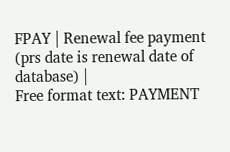FPAY | Renewal fee payment (prs date is renewal date of database) |
Free format text: PAYMENT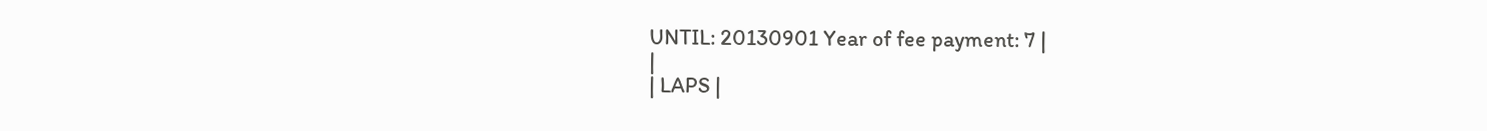UNTIL: 20130901 Year of fee payment: 7 |
|
| LAPS |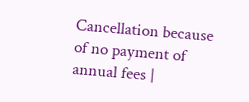Cancellation because of no payment of annual fees |